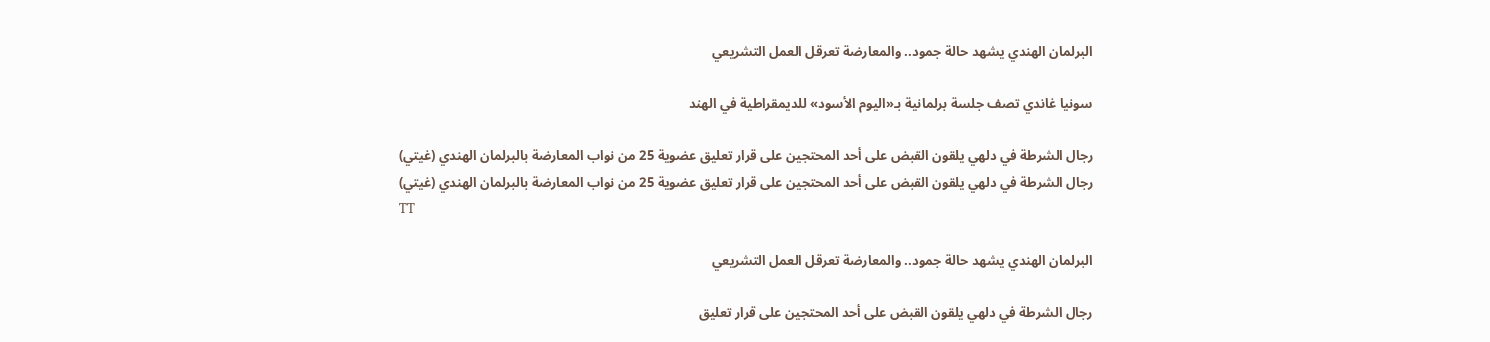البرلمان الهندي يشهد حالة جمود.. والمعارضة تعرقل العمل التشريعي

سونيا غاندي تصف جلسة برلمانية بـ«اليوم الأسود» للديمقراطية في الهند

رجال الشرطة في دلهي يلقون القبض على أحد المحتجين على قرار تعليق عضوية 25 من نواب المعارضة بالبرلمان الهندي (غيتي)
رجال الشرطة في دلهي يلقون القبض على أحد المحتجين على قرار تعليق عضوية 25 من نواب المعارضة بالبرلمان الهندي (غيتي)
TT

البرلمان الهندي يشهد حالة جمود.. والمعارضة تعرقل العمل التشريعي

رجال الشرطة في دلهي يلقون القبض على أحد المحتجين على قرار تعليق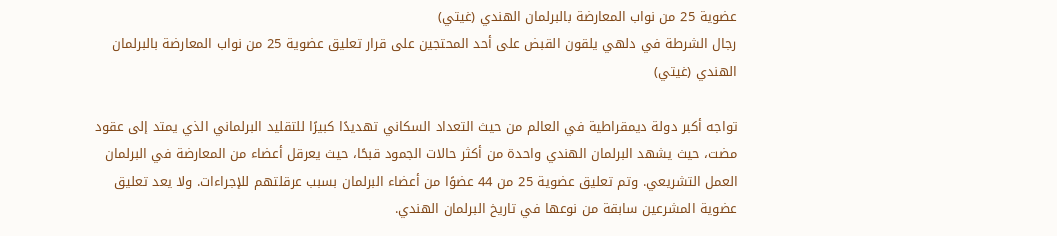عضوية 25 من نواب المعارضة بالبرلمان الهندي (غيتي)
رجال الشرطة في دلهي يلقون القبض على أحد المحتجين على قرار تعليق عضوية 25 من نواب المعارضة بالبرلمان الهندي (غيتي)

تواجه أكبر دولة ديمقراطية في العالم من حيث التعداد السكاني تهديدًا كبيرًا للتقليد البرلماني الذي يمتد إلى عقود مضت، حيث يشهد البرلمان الهندي واحدة من أكثر حالات الجمود قبحًا، حيث يعرقل أعضاء من المعارضة في البرلمان العمل التشريعي. وتم تعليق عضوية 25 من 44 عضوًا من أعضاء البرلمان بسبب عرقلتهم للإجراءات. ولا يعد تعليق عضوية المشرعين سابقة من نوعها في تاريخ البرلمان الهندي.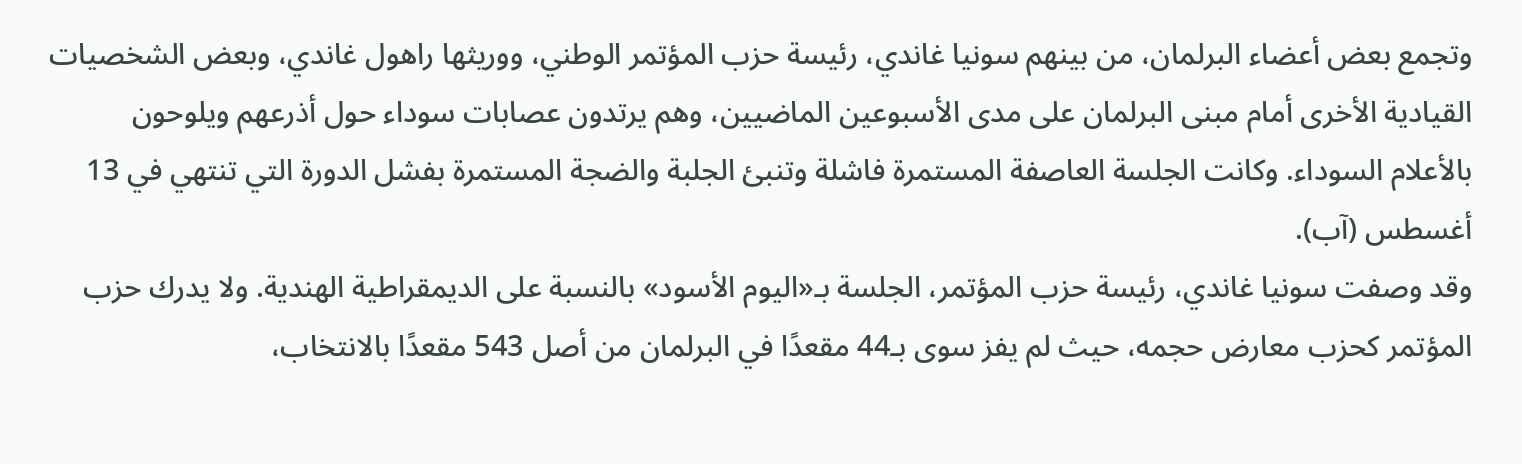وتجمع بعض أعضاء البرلمان، من بينهم سونيا غاندي، رئيسة حزب المؤتمر الوطني، ووريثها راهول غاندي، وبعض الشخصيات القيادية الأخرى أمام مبنى البرلمان على مدى الأسبوعين الماضيين، وهم يرتدون عصابات سوداء حول أذرعهم ويلوحون بالأعلام السوداء. وكانت الجلسة العاصفة المستمرة فاشلة وتنبئ الجلبة والضجة المستمرة بفشل الدورة التي تنتهي في 13 أغسطس (آب).
وقد وصفت سونيا غاندي، رئيسة حزب المؤتمر، الجلسة بـ«اليوم الأسود» بالنسبة على الديمقراطية الهندية. ولا يدرك حزب المؤتمر كحزب معارض حجمه، حيث لم يفز سوى بـ44 مقعدًا في البرلمان من أصل 543 مقعدًا بالانتخاب،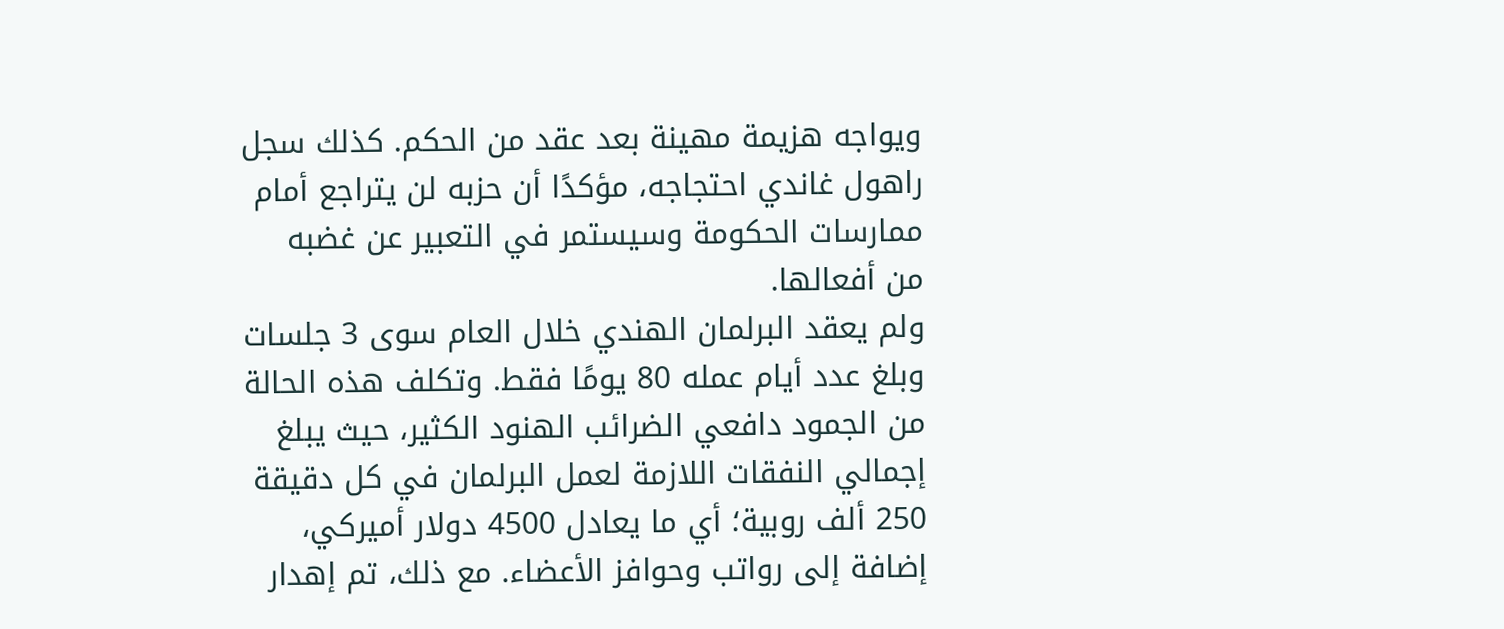ويواجه هزيمة مهينة بعد عقد من الحكم. كذلك سجل راهول غاندي احتجاجه، مؤكدًا أن حزبه لن يتراجع أمام ممارسات الحكومة وسيستمر في التعبير عن غضبه من أفعالها.
ولم يعقد البرلمان الهندي خلال العام سوى 3 جلسات وبلغ عدد أيام عمله 80 يومًا فقط. وتكلف هذه الحالة من الجمود دافعي الضرائب الهنود الكثير، حيث يبلغ إجمالي النفقات اللازمة لعمل البرلمان في كل دقيقة 250 ألف روبية؛ أي ما يعادل 4500 دولار أميركي، إضافة إلى رواتب وحوافز الأعضاء. مع ذلك، تم إهدار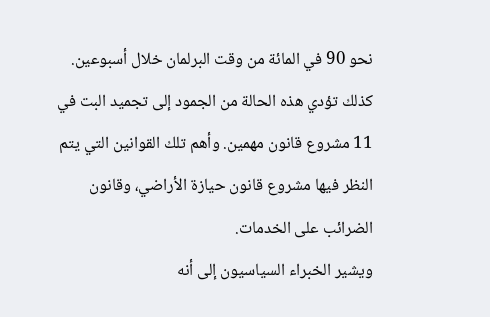نحو 90 في المائة من وقت البرلمان خلال أسبوعين. كذلك تؤدي هذه الحالة من الجمود إلى تجميد البت في 11 مشروع قانون مهمين. وأهم تلك القوانين التي يتم النظر فيها مشروع قانون حيازة الأراضي، وقانون الضرائب على الخدمات.
ويشير الخبراء السياسيون إلى أنه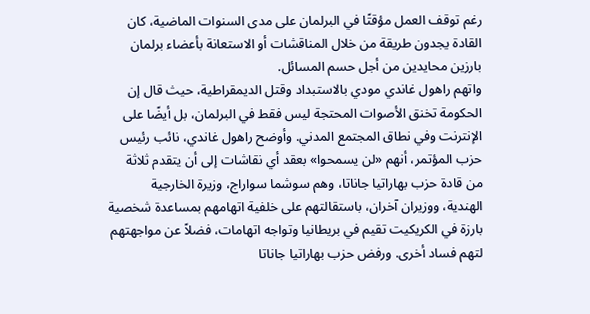رغم توقف العمل مؤقتًا في البرلمان على مدى السنوات الماضية، كان القادة يجدون طريقة من خلال المناقشات أو الاستعانة بأعضاء برلمان بارزين محايدين من أجل حسم المسائل.
واتهم راهول غاندي مودي بالاستبداد وقتل الديمقراطية، حيث قال إن الحكومة تخنق الأصوات المحتجة ليس فقط في البرلمان، بل أيضًا على الإنترنت وفي نطاق المجتمع المدني. وأوضح راهول غاندي، نائب رئيس حزب المؤتمر، أنهم «لن يسمحوا» بعقد أي نقاشات إلى أن يتقدم ثلاثة من قادة حزب بهاراتيا جاناتا، وهم سوشما سواراج، وزيرة الخارجية الهندية، ووزيران آخران، باستقالتهم على خلفية اتهامهم بمساعدة شخصية بارزة في الكريكيت تقيم في بريطانيا وتواجه اتهامات، فضلاً عن مواجهتهم لتهم فساد أخرى. ورفض حزب بهاراتيا جاناتا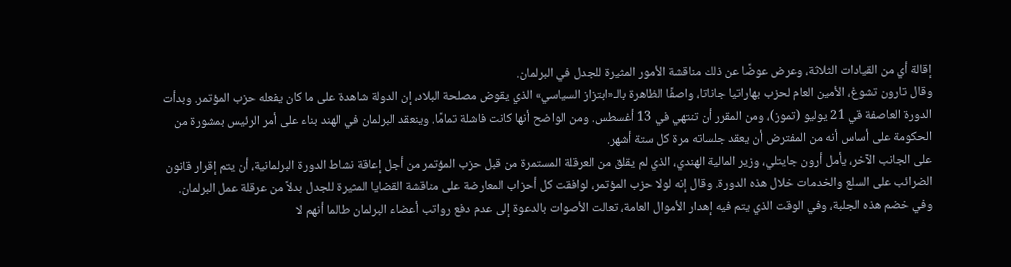إقالة أي من القيادات الثلاثة، وعرض عوضًا عن ذلك مناقشة الأمور المثيرة للجدل في البرلمان.
وقال تارون تشوغ، الأمين العام لحزب بهاراتيا جاناتا، واصفًا الظاهرة بالـ«ابتزاز السياسي» الذي يقوض مصلحة البلاد، إن الدولة شاهدة على ما كان يفعله حزب المؤتمر. وبدأت الدورة العاصفة قي 21 يوليو (تموز)، ومن المقرر أن تنتهي في 13 أغسطس. ومن الواضح أنها كانت فاشلة تمامًا. وينعقد البرلمان في الهند بناء على أمر الرئيس بمشورة من الحكومة على أساس أنه من المفترض أن يعقد جلساته مرة كل ستة أشهر.
على الجانب الآخر، يأمل أرون جايتلي، وزير المالية الهندي، الذي لم يقلق من العرقلة المستمرة من قبل حزب المؤتمر من أجل إعاقة نشاط الدورة البرلمانية، أن يتم إقرار قانون الضرائب على السلع والخدمات خلال هذه الدورة. وقال إنه لولا حزب المؤتمر، لوافقت كل أحزاب المعارضة على مناقشة القضايا المثيرة للجدل بدلاً من عرقلة عمل البرلمان.
وفي خضم هذه الجلبة، وفي الوقت الذي يتم فيه إهدار الأموال العامة، تعالت الأصوات بالدعوة إلى عدم دفع رواتب أعضاء البرلمان طالما أنهم لا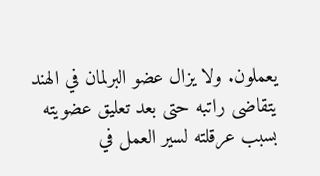يعملون. ولا يزال عضو البرلمان في الهند يتقاضى راتبه حتى بعد تعليق عضويته بسبب عرقلته لسير العمل في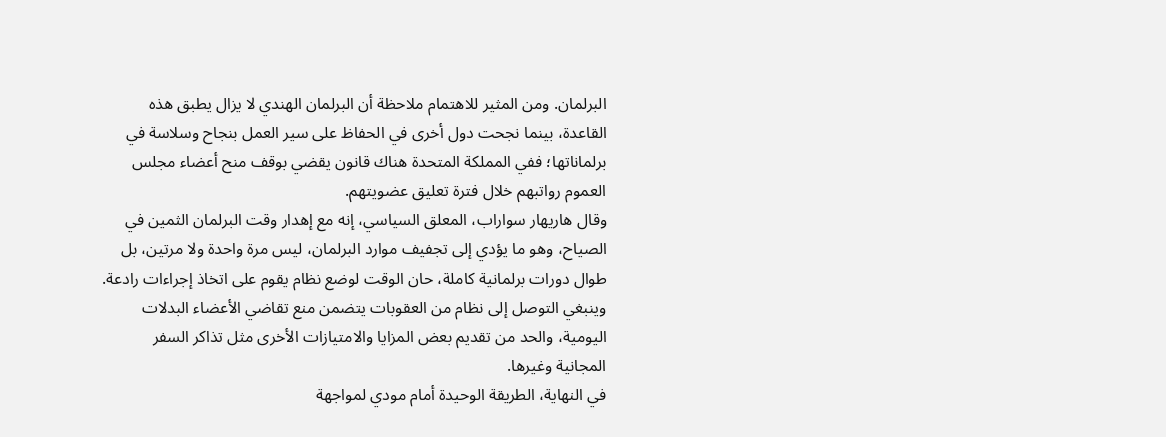البرلمان. ومن المثير للاهتمام ملاحظة أن البرلمان الهندي لا يزال يطبق هذه القاعدة، بينما نجحت دول أخرى في الحفاظ على سير العمل بنجاح وسلاسة في برلماناتها؛ ففي المملكة المتحدة هناك قانون يقضي بوقف منح أعضاء مجلس العموم رواتبهم خلال فترة تعليق عضويتهم.
وقال هاريهار سواراب، المعلق السياسي، إنه مع إهدار وقت البرلمان الثمين في الصياح، وهو ما يؤدي إلى تجفيف موارد البرلمان، ليس مرة واحدة ولا مرتين، بل طوال دورات برلمانية كاملة، حان الوقت لوضع نظام يقوم على اتخاذ إجراءات رادعة. وينبغي التوصل إلى نظام من العقوبات يتضمن منع تقاضي الأعضاء البدلات اليومية، والحد من تقديم بعض المزايا والامتيازات الأخرى مثل تذاكر السفر المجانية وغيرها.
في النهاية، الطريقة الوحيدة أمام مودي لمواجهة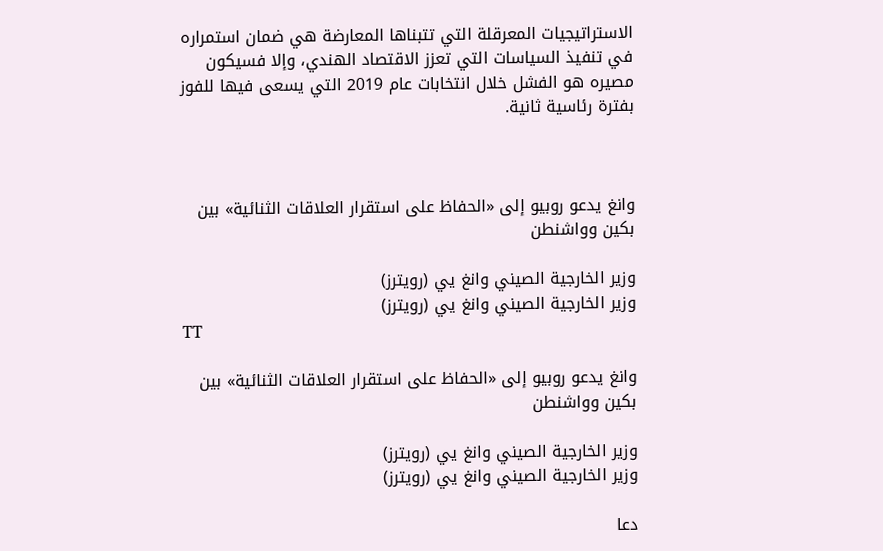الاستراتيجيات المعرقلة التي تتبناها المعارضة هي ضمان استمراره في تنفيذ السياسات التي تعزز الاقتصاد الهندي، وإلا فسيكون مصيره هو الفشل خلال انتخابات عام 2019 التي يسعى فيها للفوز بفترة رئاسية ثانية.



وانغ يدعو روبيو إلى «الحفاظ على استقرار العلاقات الثنائية» بين بكين وواشنطن

وزير الخارجية الصيني وانغ يي (رويترز)
وزير الخارجية الصيني وانغ يي (رويترز)
TT

وانغ يدعو روبيو إلى «الحفاظ على استقرار العلاقات الثنائية» بين بكين وواشنطن

وزير الخارجية الصيني وانغ يي (رويترز)
وزير الخارجية الصيني وانغ يي (رويترز)

دعا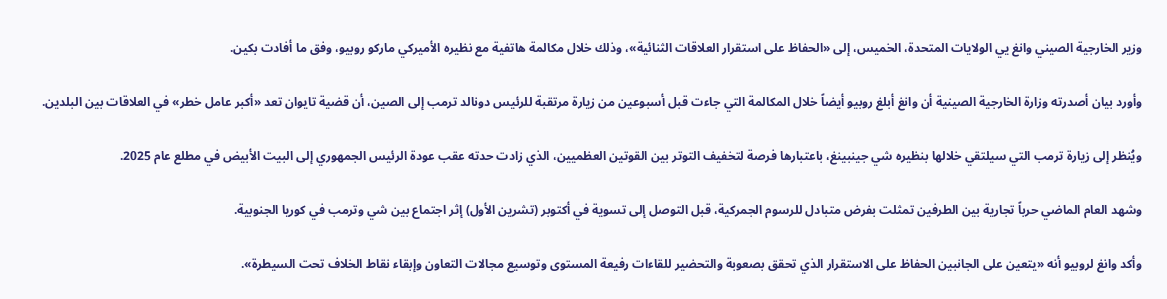وزير الخارجية الصيني وانغ يي الولايات المتحدة، الخميس، إلى «الحفاظ على استقرار العلاقات الثنائية»، وذلك خلال مكالمة هاتفية مع نظيره الأميركي ماركو روبيو، وفق ما أفادت بكين.

وأورد بيان أصدرته وزارة الخارجية الصينية أن وانغ أبلغ روبيو أيضاً خلال المكالمة التي جاءت قبل أسبوعين من زيارة مرتقبة للرئيس دونالد ترمب إلى الصين، أن قضية تايوان تعد «أكبر عامل خطر» في العلاقات بين البلدين.

ويُنظر إلى زيارة ترمب التي سيلتقي خلالها بنظيره شي جينبينغ، باعتبارها فرصة لتخفيف التوتر بين القوتين العظميين، الذي زادت حدته عقب عودة الرئيس الجمهوري إلى البيت الأبيض في مطلع عام 2025.

وشهد العام الماضي حرباً تجارية بين الطرفين تمثلت بفرض متبادل للرسوم الجمركية، قبل التوصل إلى تسوية في أكتوبر (تشرين الأول) إثر اجتماع بين شي وترمب في كوريا الجنوبية.

وأكد وانغ لروبيو أنه «يتعين على الجانبين الحفاظ على الاستقرار الذي تحقق بصعوبة والتحضير للقاءات رفيعة المستوى وتوسيع مجالات التعاون وإبقاء نقاط الخلاف تحت السيطرة».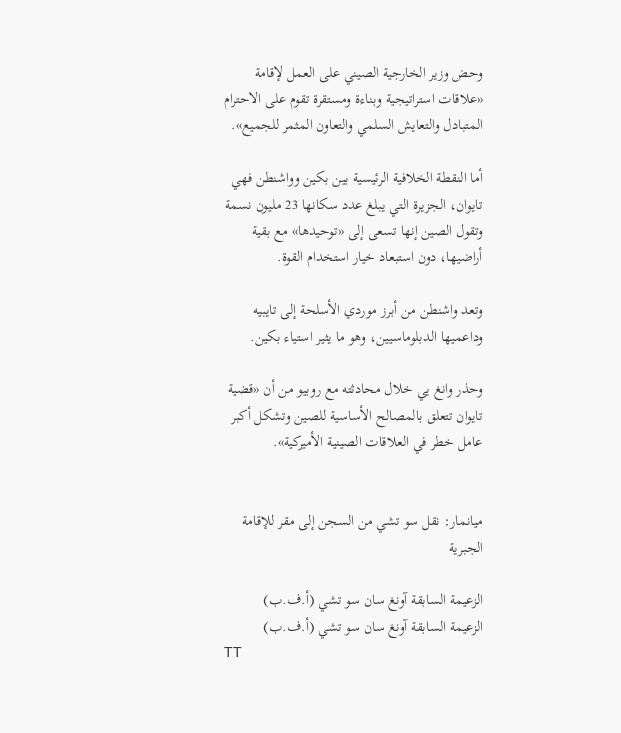وحض وزير الخارجية الصيني على العمل لإقامة «علاقات استراتيجية وبناءة ومستقرة تقوم على الاحترام المتبادل والتعايش السلمي والتعاون المثمر للجميع».

أما النقطة الخلافية الرئيسية بين بكين وواشنطن فهي تايوان، الجزيرة التي يبلغ عدد سكانها 23 مليون نسمة وتقول الصين إنها تسعى إلى «توحيدها» مع بقية أراضيها، دون استبعاد خيار استخدام القوة.

وتعد واشنطن من أبرز موردي الأسلحة إلى تايبيه وداعميها الدبلوماسيين، وهو ما يثير استياء بكين.

وحذر وانغ يي خلال محادثته مع روبيو من أن «قضية تايوان تتعلق بالمصالح الأساسية للصين وتشكل أكبر عامل خطر في العلاقات الصينية الأميركية».


ميانمار: نقل سو تشي من السجن إلى مقر للإقامة الجبرية

الزعيمة السابقة آونغ سان سو تشي (أ.ف.ب)
الزعيمة السابقة آونغ سان سو تشي (أ.ف.ب)
TT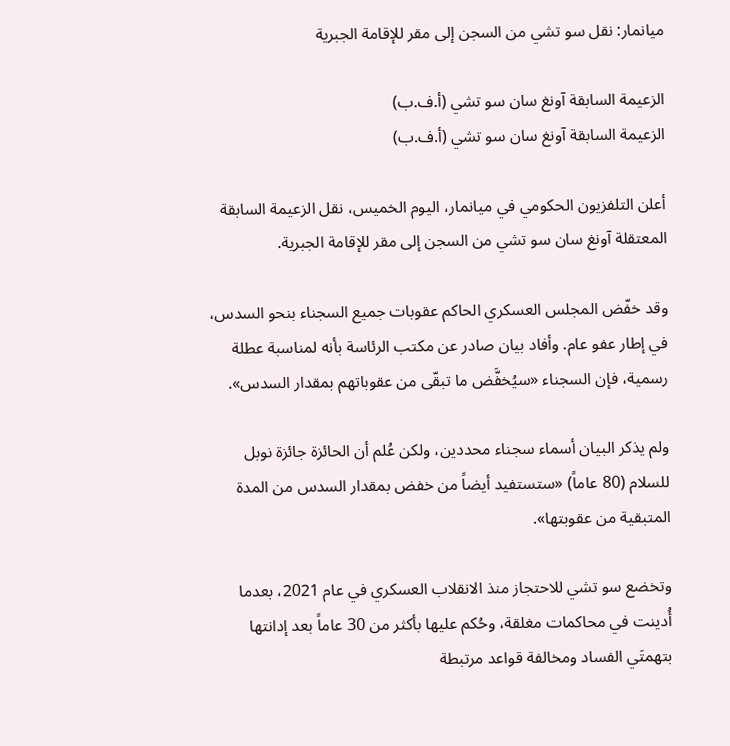ميانمار: نقل سو تشي من السجن إلى مقر للإقامة الجبرية

الزعيمة السابقة آونغ سان سو تشي (أ.ف.ب)
الزعيمة السابقة آونغ سان سو تشي (أ.ف.ب)

أعلن التلفزيون الحكومي في ميانمار، اليوم الخميس، نقل الزعيمة السابقة المعتقلة آونغ سان سو تشي من السجن إلى مقر للإقامة الجبرية.

وقد خفّض المجلس العسكري الحاكم عقوبات جميع السجناء بنحو السدس، في إطار عفو عام. وأفاد بيان صادر عن مكتب الرئاسة بأنه لمناسبة عطلة رسمية، فإن السجناء «سيُخفَّض ما تبقّى من عقوباتهم بمقدار السدس».

ولم يذكر البيان أسماء سجناء محددين، ولكن عُلم أن الحائزة جائزة نوبل للسلام (80 عاماً) «ستستفيد أيضاً من خفض بمقدار السدس من المدة المتبقية من عقوبتها».

وتخضع سو تشي للاحتجاز منذ الانقلاب العسكري في عام 2021، بعدما أُدينت في محاكمات مغلقة، وحُكم عليها بأكثر من 30 عاماً بعد إدانتها بتهمتَي الفساد ومخالفة قواعد مرتبطة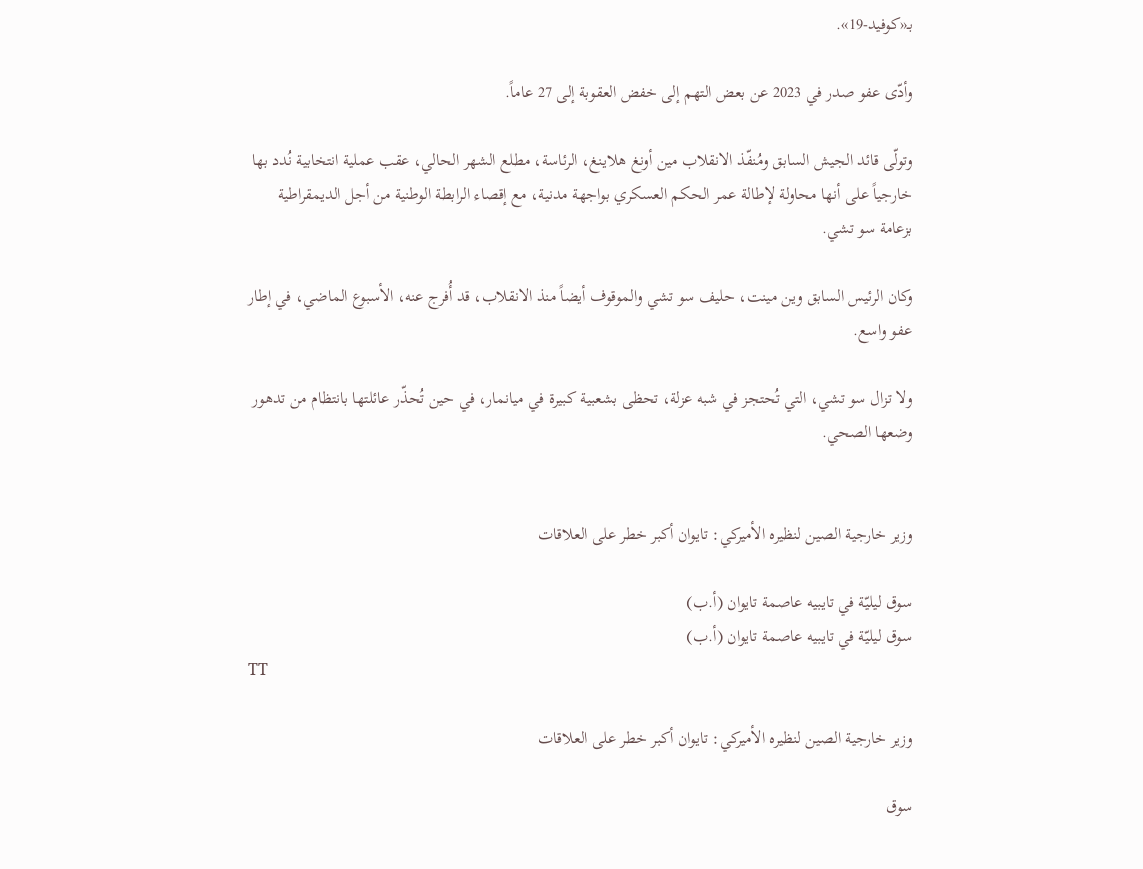بـ«كوفيد-19».

وأدّى عفو صدر في 2023 عن بعض التهم إلى خفض العقوبة إلى 27 عاماً.

وتولّى قائد الجيش السابق ومُنفّذ الانقلاب مين أونغ هلاينغ، الرئاسة، مطلع الشهر الحالي، عقب عملية انتخابية نُدد بها خارجياً على أنها محاولة لإطالة عمر الحكم العسكري بواجهة مدنية، مع إقصاء الرابطة الوطنية من أجل الديمقراطية بزعامة سو تشي.

وكان الرئيس السابق وين مينت، حليف سو تشي والموقوف أيضاً منذ الانقلاب، قد أُفرج عنه، الأسبوع الماضي، في إطار عفو واسع.

ولا تزال سو تشي، التي تُحتجز في شبه عزلة، تحظى بشعبية كبيرة في ميانمار، في حين تُحذّر عائلتها بانتظام من تدهور وضعها الصحي.


وزير خارجية الصين لنظيره الأميركي: تايوان أكبر خطر على العلاقات

سوق ليليّة في تايبيه عاصمة تايوان (أ.ب)
سوق ليليّة في تايبيه عاصمة تايوان (أ.ب)
TT

وزير خارجية الصين لنظيره الأميركي: تايوان أكبر خطر على العلاقات

سوق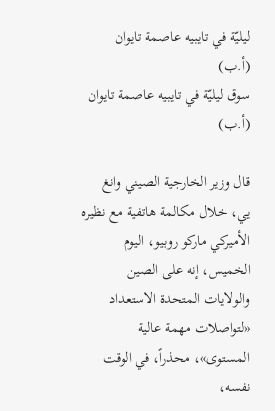ليليّة في تايبيه عاصمة تايوان (أ.ب)
سوق ليليّة في تايبيه عاصمة تايوان (أ.ب)

قال وزير الخارجية الصيني وانغ يي، خلال مكالمة هاتفية مع نظيره الأميركي ‌ماركو ‌روبيو، اليوم الخميس، ‌إنه على الصين والولايات المتحدة الاستعداد «لتواصلات مهمة عالية المستوى»، محذراً، في الوقت نفسه،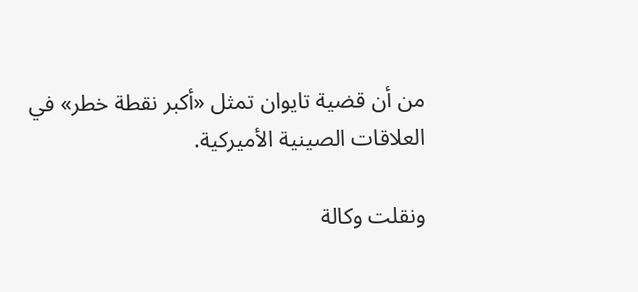من ‌أن ‌قضية تايوان ‌تمثل «أكبر نقطة ‌خطر» في العلاقات الصينية الأميركية.

ونقلت وكالة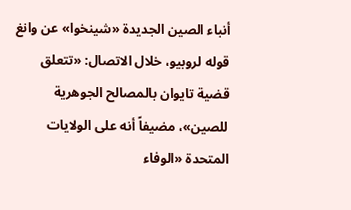أنباء الصين ‌الجديدة «شينخوا» عن وانغ قوله لروبيو، خلال الاتصال: «تتعلق قضية تايوان بالمصالح الجوهرية للصين»، مضيفاً أنه على الولايات المتحدة «الوفاء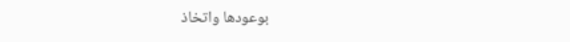بوعودها واتخاذ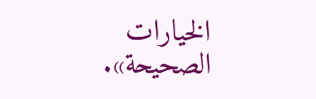الخيارات الصحيحة».